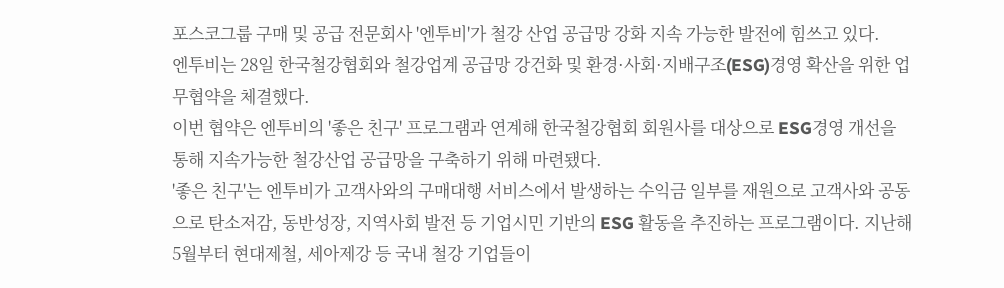포스코그룹 구매 및 공급 전문회사 '엔투비'가 철강 산업 공급망 강화 지속 가능한 발전에 힘쓰고 있다.
엔투비는 28일 한국철강협회와 철강업계 공급망 강건화 및 환경·사회·지배구조(ESG)경영 확산을 위한 업무협약을 체결했다.
이번 협약은 엔투비의 '좋은 친구' 프로그램과 연계해 한국철강협회 회원사를 대상으로 ESG경영 개선을 통해 지속가능한 철강산업 공급망을 구축하기 위해 마련됐다.
'좋은 친구'는 엔투비가 고객사와의 구매대행 서비스에서 발생하는 수익금 일부를 재원으로 고객사와 공동으로 탄소저감, 동반성장, 지역사회 발전 등 기업시민 기반의 ESG 활동을 추진하는 프로그램이다. 지난해 5월부터 현대제철, 세아제강 등 국내 철강 기업들이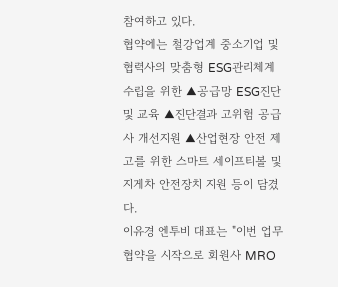참여하고 있다.
협약에는 철강업계 중소기업 및 협력사의 맞춤형 ESG관리체계 수립을 위한 ▲공급망 ESG진단 및 교육 ▲진단결과 고위험 공급사 개선지원 ▲산업현장 안전 제고를 위한 스마트 세이프티볼 및 지게차 안전장치 지원 등이 담겼다.
이유경 엔투비 대표는 "이번 업무협약을 시작으로 회원사 MRO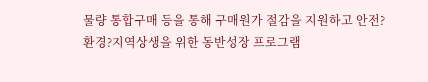물량 통합구매 등을 통해 구매원가 절감을 지원하고 안전?환경?지역상생을 위한 동반성장 프로그램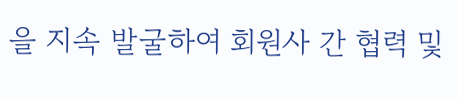을 지속 발굴하여 회원사 간 협력 및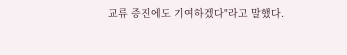교류 증진에도 기여하겠다"라고 말했다.